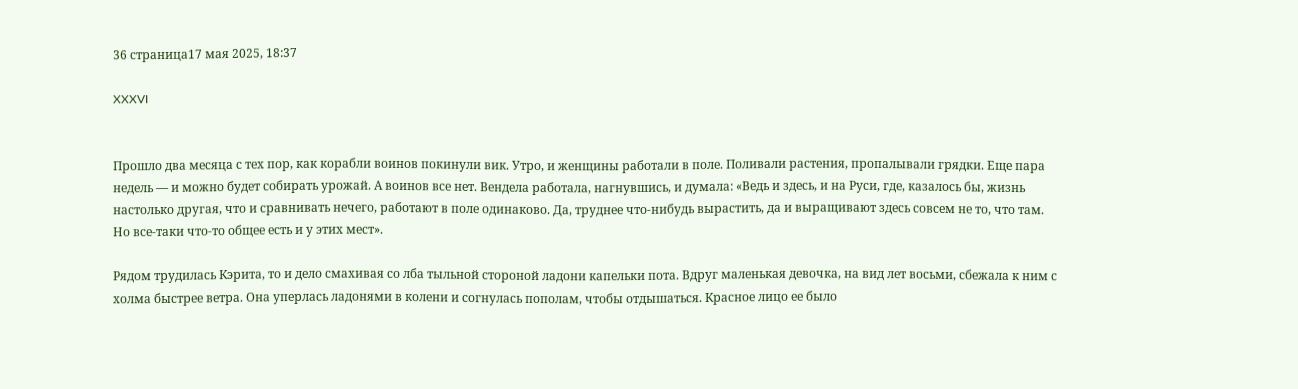36 страница17 мая 2025, 18:37

XXXVI


Прошло два месяца с тех пор, как корабли воинов покинули вик. Утро, и женщины работали в поле. Поливали растения, пропалывали грядки. Еще пара недель — и можно будет собирать урожай. А воинов все нет. Вендела работала, нагнувшись, и думала: «Ведь и здесь, и на Руси, где, казалось бы, жизнь настолько другая, что и сравнивать нечего, работают в поле одинаково. Да, труднее что-нибудь вырастить, да и выращивают здесь совсем не то, что там. Но все-таки что-то общее есть и у этих мест».

Рядом трудилась Кэрита, то и дело смахивая со лба тыльной стороной ладони капельки пота. Вдруг маленькая девочка, на вид лет восьми, сбежала к ним с холма быстрее ветра. Она уперлась ладонями в колени и согнулась пополам, чтобы отдышаться. Красное лицо ее было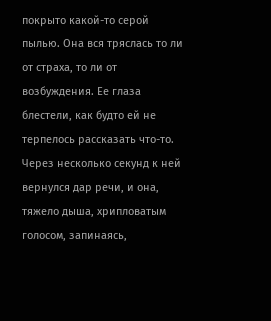покрыто какой-то серой пылью. Она вся тряслась то ли от страха, то ли от возбуждения. Ее глаза блестели, как будто ей не терпелось рассказать что-то. Через несколько секунд к ней вернулся дар речи, и она, тяжело дыша, хрипловатым голосом, запинаясь,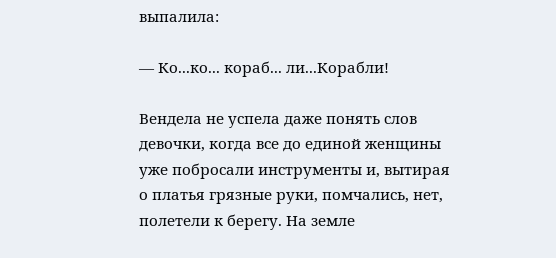выпалила:

— Ко...ко... кораб... ли...Корабли!

Вендела не успела даже понять слов девочки, когда все до единой женщины уже побросали инструменты и, вытирая о платья грязные руки, помчались, нет, полетели к берегу. На земле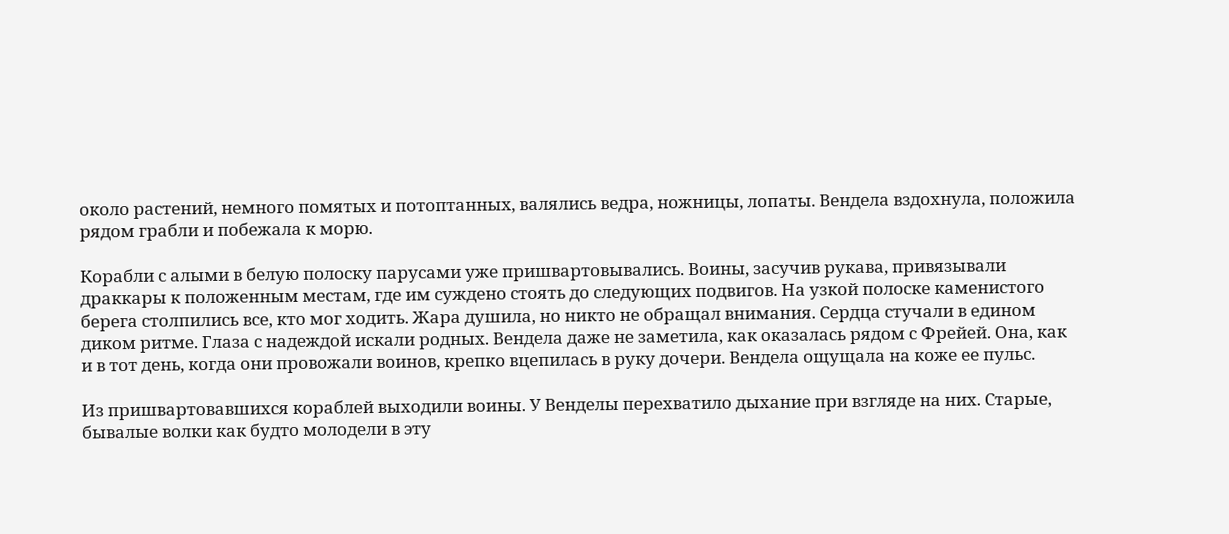около растений, немного помятых и потоптанных, валялись ведра, ножницы, лопаты. Вендела вздохнула, положила рядом грабли и побежала к морю.

Корабли с алыми в белую полоску парусами уже пришвартовывались. Воины, засучив рукава, привязывали драккары к положенным местам, где им суждено стоять до следующих подвигов. На узкой полоске каменистого берега столпились все, кто мог ходить. Жара душила, но никто не обращал внимания. Сердца стучали в едином диком ритме. Глаза с надеждой искали родных. Вендела даже не заметила, как оказалась рядом с Фрейей. Она, как и в тот день, когда они провожали воинов, крепко вцепилась в руку дочери. Вендела ощущала на коже ее пульс.

Из пришвартовавшихся кораблей выходили воины. У Венделы перехватило дыхание при взгляде на них. Старые, бывалые волки как будто молодели в эту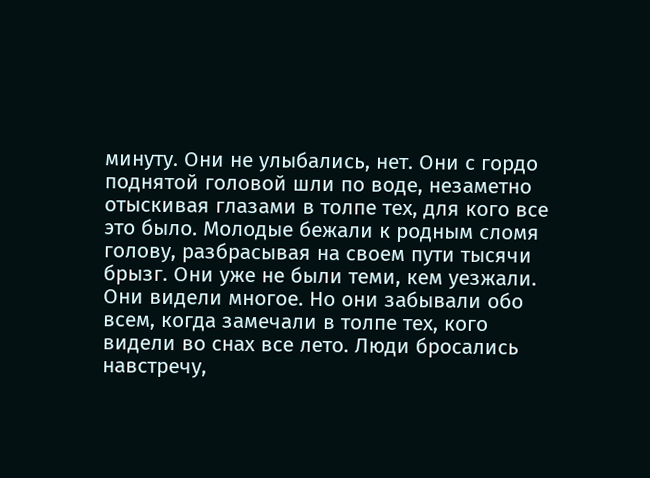минуту. Они не улыбались, нет. Они с гордо поднятой головой шли по воде, незаметно отыскивая глазами в толпе тех, для кого все это было. Молодые бежали к родным сломя голову, разбрасывая на своем пути тысячи брызг. Они уже не были теми, кем уезжали. Они видели многое. Но они забывали обо всем, когда замечали в толпе тех, кого видели во снах все лето. Люди бросались навстречу,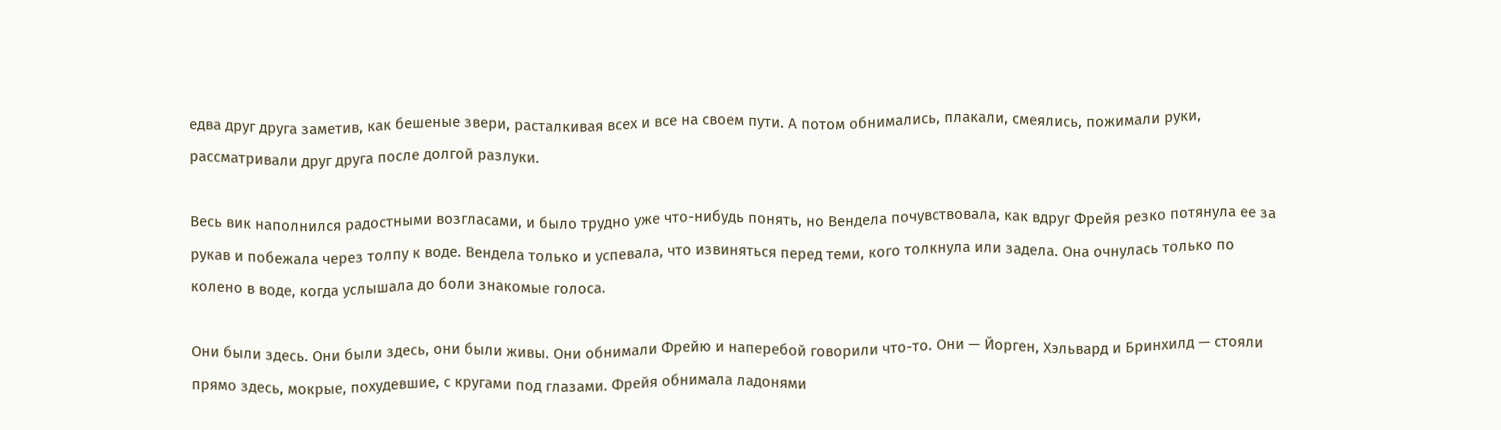едва друг друга заметив, как бешеные звери, расталкивая всех и все на своем пути. А потом обнимались, плакали, смеялись, пожимали руки, рассматривали друг друга после долгой разлуки.

Весь вик наполнился радостными возгласами, и было трудно уже что-нибудь понять, но Вендела почувствовала, как вдруг Фрейя резко потянула ее за рукав и побежала через толпу к воде. Вендела только и успевала, что извиняться перед теми, кого толкнула или задела. Она очнулась только по колено в воде, когда услышала до боли знакомые голоса.

Они были здесь. Они были здесь, они были живы. Они обнимали Фрейю и наперебой говорили что-то. Они — Йорген, Хэльвард и Бринхилд — стояли прямо здесь, мокрые, похудевшие, с кругами под глазами. Фрейя обнимала ладонями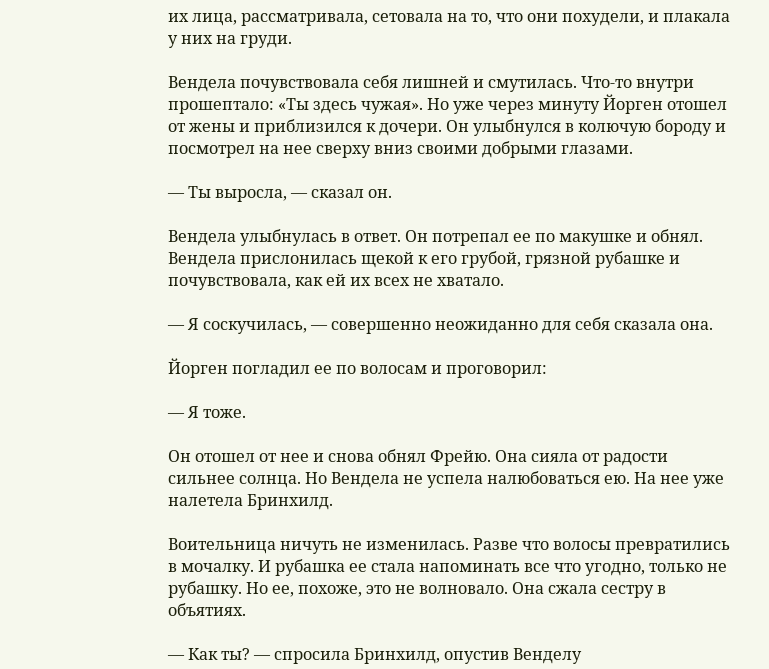их лица, рассматривала, сетовала на то, что они похудели, и плакала у них на груди.

Вендела почувствовала себя лишней и смутилась. Что-то внутри прошептало: «Ты здесь чужая». Но уже через минуту Йорген отошел от жены и приблизился к дочери. Он улыбнулся в колючую бороду и посмотрел на нее сверху вниз своими добрыми глазами.

— Ты выросла, — сказал он.

Вендела улыбнулась в ответ. Он потрепал ее по макушке и обнял. Вендела прислонилась щекой к его грубой, грязной рубашке и почувствовала, как ей их всех не хватало.

— Я соскучилась, — совершенно неожиданно для себя сказала она.

Йорген погладил ее по волосам и проговорил:

— Я тоже.

Он отошел от нее и снова обнял Фрейю. Она сияла от радости сильнее солнца. Но Вендела не успела налюбоваться ею. На нее уже налетела Бринхилд.

Воительница ничуть не изменилась. Разве что волосы превратились в мочалку. И рубашка ее стала напоминать все что угодно, только не рубашку. Но ее, похоже, это не волновало. Она сжала сестру в объятиях.

— Как ты? — спросила Бринхилд, опустив Венделу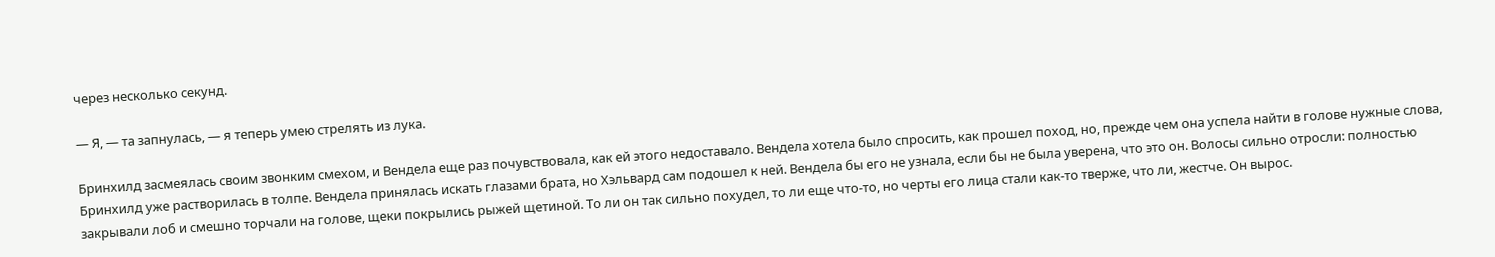через несколько секунд.

— Я, — та запнулась, — я теперь умею стрелять из лука.

Бринхилд засмеялась своим звонким смехом, и Вендела еще раз почувствовала, как ей этого недоставало. Вендела хотела было спросить, как прошел поход, но, прежде чем она успела найти в голове нужные слова, Бринхилд уже растворилась в толпе. Вендела принялась искать глазами брата, но Хэльвард сам подошел к ней. Вендела бы его не узнала, если бы не была уверена, что это он. Волосы сильно отросли: полностью закрывали лоб и смешно торчали на голове, щеки покрылись рыжей щетиной. То ли он так сильно похудел, то ли еще что-то, но черты его лица стали как-то тверже, что ли, жестче. Он вырос.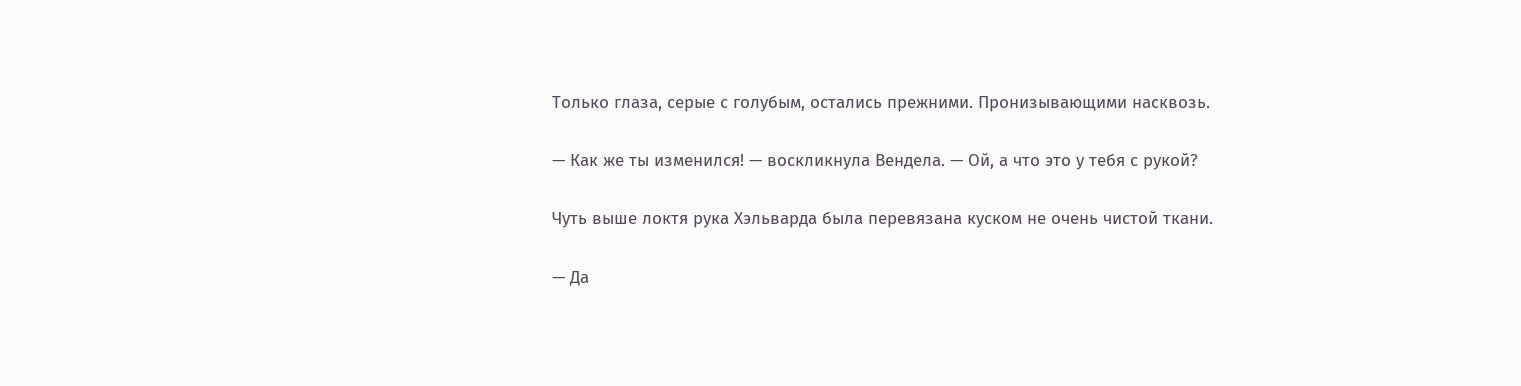Только глаза, серые с голубым, остались прежними. Пронизывающими насквозь.

— Как же ты изменился! — воскликнула Вендела. — Ой, а что это у тебя с рукой?

Чуть выше локтя рука Хэльварда была перевязана куском не очень чистой ткани.

— Да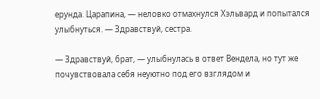ерунда. Царапина, — неловко отмахнулся Хэльвард и попытался улыбнуться. — Здравствуй, сестра.

— Здравствуй, брат, — улыбнулась в ответ Вендела, но тут же почувствовала себя неуютно под его взглядом и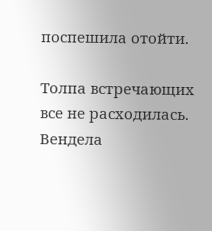поспешила отойти.

Толпа встречающих все не расходилась. Вендела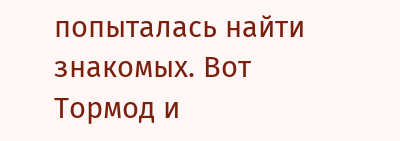попыталась найти знакомых. Вот Тормод и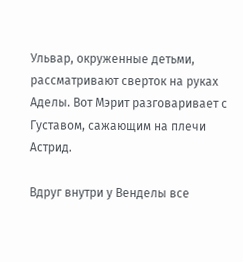Ульвар, окруженные детьми, рассматривают сверток на руках Аделы. Вот Мэрит разговаривает с Густавом, сажающим на плечи Астрид.

Вдруг внутри у Венделы все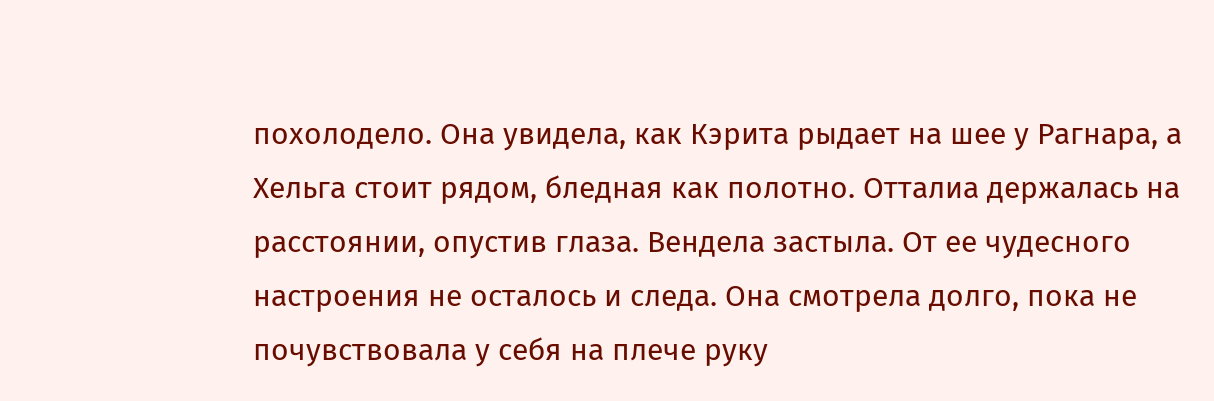похолодело. Она увидела, как Кэрита рыдает на шее у Рагнара, а Хельга стоит рядом, бледная как полотно. Отталиа держалась на расстоянии, опустив глаза. Вендела застыла. От ее чудесного настроения не осталось и следа. Она смотрела долго, пока не почувствовала у себя на плече руку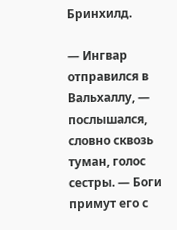Бринхилд.

— Ингвар отправился в Вальхаллу, — послышался, словно сквозь туман, голос сестры. — Боги примут его с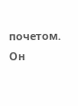почетом. Он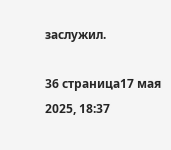заслужил.

36 страница17 мая 2025, 18:37